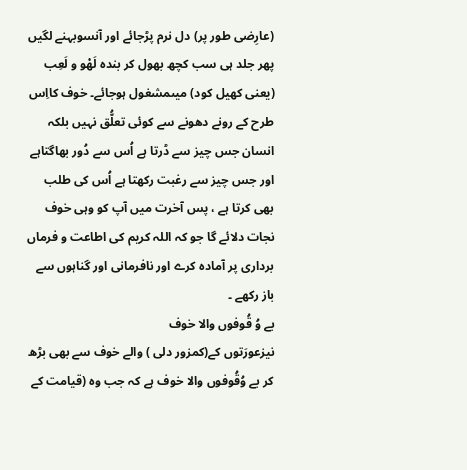(عارِضی طور پر) دل نرم پڑجائے اور آنسوبہنے لگیں پھر جلد ہی سب کچھ بھول کر بندہ لَھْو و لَعِب (یعنی کھیل کود) میںمشغول ہوجائے۔ خوف کااِس طرح کے رونے دھونے سے کوئی تعلُّق نہیں بلکہ انسان جس چیز سے ڈرتا ہے اُس سے دُور بھاگتاہے اور جس چیز سے رغبت رکھتا ہے اُس کی طلب بھی کرتا ہے ، پس آخرت میں آپ کو وہی خوف نجات دلائے گا جو کہ اللہ کریم کی اطاعت و فرماں برداری پر آمادہ کرے اور نافرمانی اور گناہوں سے باز رکھے ۔
بے وُ قُوفوں والا خوف
نیزعورَتوں کے(کمزور دلی ) والے خوف سے بھی بڑھ کر بے وُقُوفوں والا خوف ہے کہ جب وہ (قیامت کے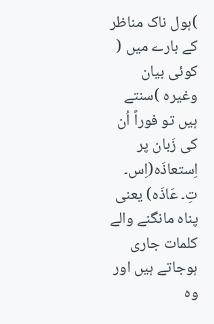)ہول ناک مناظر کے بارے میں ( کوئی بیان وغیرہ )سنتے ہیں تو فوراً اُن کی زَبان پر اِستعاذَہ(اِس۔ تِ۔ عَاذَہ) یعنی پناہ مانگنے والے کلمات جاری ہوجاتے ہیں اور وہ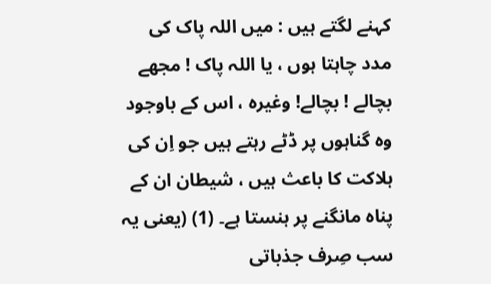کہنے لگتے ہیں : میں اللہ پاک کی مدد چاہتا ہوں ، یا اللہ پاک ! مجھے بچالے ! بچالے! وغیرہ ، اس کے باوجود وہ گناہوں پر ڈٹے رہتے ہیں جو اِن کی ہلاکت کا باعث ہیں ، شیطان ان کے پناہ مانگنے پر ہنستا ہے۔ (1) (یعنی یہ سب صِرف جذباتی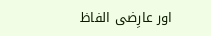اور عارِضی الفاظ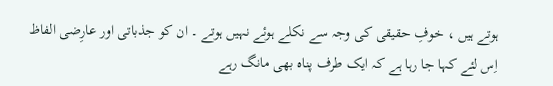ہوتے ہیں ، خوفِ حقیقی کی وجہ سے نکلے ہوئے نہیں ہوتے ۔ ان کو جذباتی اور عارِضی الفاظ اِس لئے کہا جا رہا ہے کہ ایک طرف پناہ بھی مانگ رہے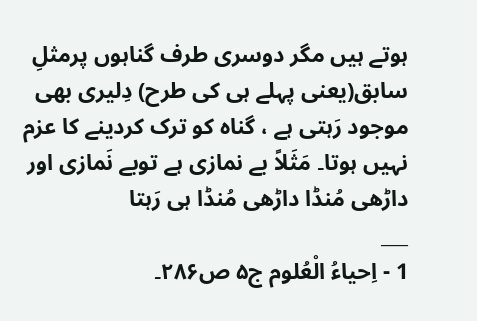ہوتے ہیں مگر دوسری طرف گناہوں پرمثلِ سابق(یعنی پہلے ہی کی طرح) دِلیری بھی موجود رَہتی ہے ، گناہ کو ترک کردینے کا عزم نہیں ہوتا۔ مَثَلاً بے نمازی ہے توبے نَمازی اور داڑھی مُنڈا داڑھی مُنڈا ہی رَہتا
___
1 - اِحیاءُ الْعُلوم ج۵ ص۲۸۶۔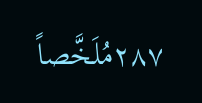۲۸۷مُلَخَّصاً